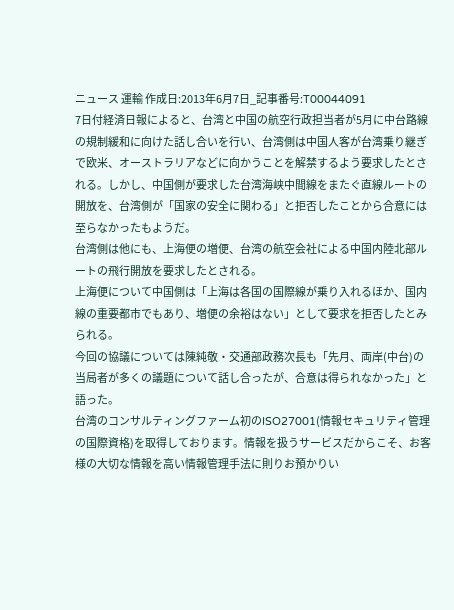ニュース 運輸 作成日:2013年6月7日_記事番号:T00044091
7日付経済日報によると、台湾と中国の航空行政担当者が5月に中台路線の規制緩和に向けた話し合いを行い、台湾側は中国人客が台湾乗り継ぎで欧米、オーストラリアなどに向かうことを解禁するよう要求したとされる。しかし、中国側が要求した台湾海峡中間線をまたぐ直線ルートの開放を、台湾側が「国家の安全に関わる」と拒否したことから合意には至らなかったもようだ。
台湾側は他にも、上海便の増便、台湾の航空会社による中国内陸北部ルートの飛行開放を要求したとされる。
上海便について中国側は「上海は各国の国際線が乗り入れるほか、国内線の重要都市でもあり、増便の余裕はない」として要求を拒否したとみられる。
今回の協議については陳純敬・交通部政務次長も「先月、両岸(中台)の当局者が多くの議題について話し合ったが、合意は得られなかった」と語った。
台湾のコンサルティングファーム初のISO27001(情報セキュリティ管理の国際資格)を取得しております。情報を扱うサービスだからこそ、お客様の大切な情報を高い情報管理手法に則りお預かりい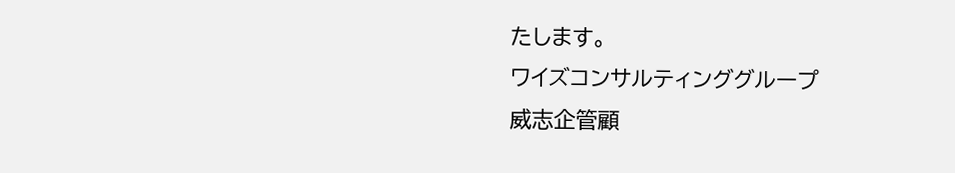たします。
ワイズコンサルティンググループ
威志企管顧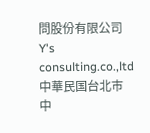問股份有限公司
Y's consulting.co.,ltd
中華民国台北市中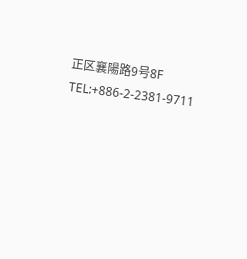正区襄陽路9号8F
TEL:+886-2-2381-9711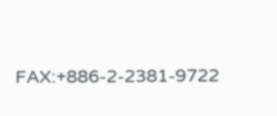FAX:+886-2-2381-9722